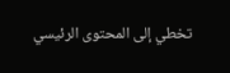تخطي إلى المحتوى الرئيسي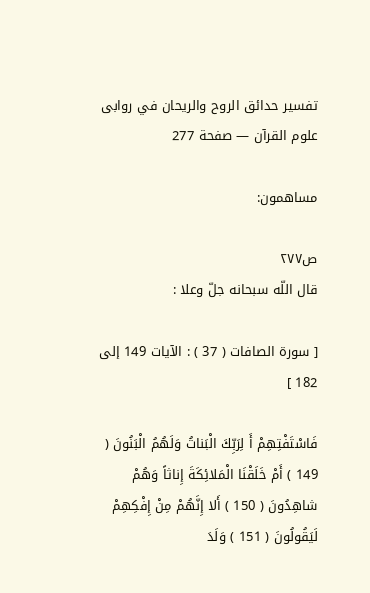تفسير حدائق الروح والريحان في روابى علوم القرآن — صفحة 277

مساهمون:

ص٢٧٧
قال اللّه سبحانه جلّ وعلا :

[ سورة الصافات ( 37 ) : الآيات 149 إلى 182 ]

فَاسْتَفْتِهِمْ أَ لِرَبِّكَ الْبَناتُ وَلَهُمُ الْبَنُونَ ( 149 ) أَمْ خَلَقْنَا الْمَلائِكَةَ إِناثاً وَهُمْ شاهِدُونَ ( 150 ) أَلا إِنَّهُمْ مِنْ إِفْكِهِمْ لَيَقُولُونَ ( 151 ) وَلَدَ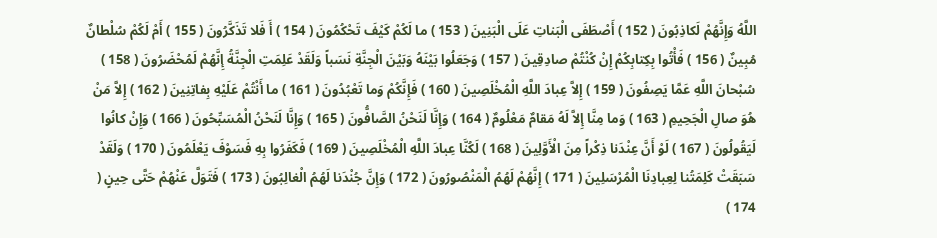اللَّهُ وَإِنَّهُمْ لَكاذِبُونَ ( 152 ) أَصْطَفَى الْبَناتِ عَلَى الْبَنِينَ ( 153 ) ما لَكُمْ كَيْفَ تَحْكُمُونَ ( 154 ) أَ فَلا تَذَكَّرُونَ ( 155 ) أَمْ لَكُمْ سُلْطانٌ مُبِينٌ ( 156 ) فَأْتُوا بِكِتابِكُمْ إِنْ كُنْتُمْ صادِقِينَ ( 157 ) وَجَعَلُوا بَيْنَهُ وَبَيْنَ الْجِنَّةِ نَسَباً وَلَقَدْ عَلِمَتِ الْجِنَّةُ إِنَّهُمْ لَمُحْضَرُونَ ( 158 ) سُبْحانَ اللَّهِ عَمَّا يَصِفُونَ ( 159 ) إِلاَّ عِبادَ اللَّهِ الْمُخْلَصِينَ ( 160 ) فَإِنَّكُمْ وَما تَعْبُدُونَ ( 161 ) ما أَنْتُمْ عَلَيْهِ بِفاتِنِينَ ( 162 ) إِلاَّ مَنْ هُوَ صالِ الْجَحِيمِ ( 163 ) وَما مِنَّا إِلاَّ لَهُ مَقامٌ مَعْلُومٌ ( 164 ) وَإِنَّا لَنَحْنُ الصَّافُّونَ ( 165 ) وَإِنَّا لَنَحْنُ الْمُسَبِّحُونَ ( 166 ) وَإِنْ كانُوا لَيَقُولُونَ ( 167 ) لَوْ أَنَّ عِنْدَنا ذِكْراً مِنَ الْأَوَّلِينَ ( 168 ) لَكُنَّا عِبادَ اللَّهِ الْمُخْلَصِينَ ( 169 ) فَكَفَرُوا بِهِ فَسَوْفَ يَعْلَمُونَ ( 170 ) وَلَقَدْ سَبَقَتْ كَلِمَتُنا لِعِبادِنَا الْمُرْسَلِينَ ( 171 ) إِنَّهُمْ لَهُمُ الْمَنْصُورُونَ ( 172 ) وَإِنَّ جُنْدَنا لَهُمُ الْغالِبُونَ ( 173 ) فَتَوَلَّ عَنْهُمْ حَتَّى حِينٍ ( 174 )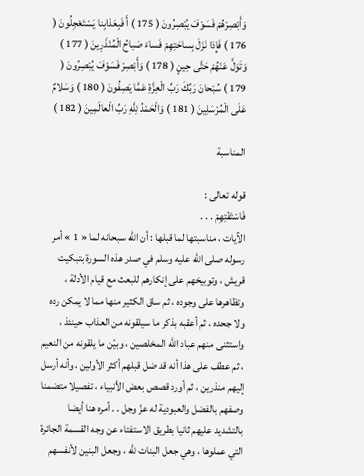وَأَبْصِرْهُمْ فَسَوْفَ يُبْصِرُونَ ( 175 ) أَ فَبِعَذابِنا يَسْتَعْجِلُونَ ( 176 ) فَإِذا نَزَلَ بِساحَتِهِمْ فَساءَ صَباحُ الْمُنْذَرِينَ ( 177 ) وَتَوَلَّ عَنْهُمْ حَتَّى حِينٍ ( 178 ) وَأَبْصِرْ فَسَوْفَ يُبْصِرُونَ ( 179 ) سُبْحانَ رَبِّكَ رَبِّ الْعِزَّةِ عَمَّا يَصِفُونَ ( 180 ) وَسَلامٌ عَلَى الْمُرْسَلِينَ ( 181 ) وَالْحَمْدُ لِلَّهِ رَبِّ الْعالَمِينَ ( 182 )

المناسبة

قوله تعالى :
فَاسْتَفْتِهِمْ . . .
الآيات ، مناسبتها لما قبلها : أن اللّه سبحانه لما « 1 » أمر رسوله صلى اللّه عليه وسلم في صدر هذه السورة بتبكيت قريش ، وتوبيخهم على إنكارهم للبعث مع قيام الأدلة ، وتظاهرها على وجوده ، ثم ساق الكثير منها مما لا يمكن رده ولا جحده ، ثم أعقبه بذكر ما سيلقونه من العذاب حينئذ ، واستثنى منهم عباد اللّه المخلصين ، وبيّن ما يلقونه من النعيم ، ثم عطف على هذا أنه قد ضل قبلهم أكثر الأولين ، وأنه أرسل إليهم منذرين ، ثم أورد قصص بعض الأنبياء ، تفصيلا متضمنا وصفهم بالفضل والعبودية له عزّ وجل . . أمره هنا أيضا بالتشديد عليهم ثانيا بطريق الاستفتاء عن وجه القسمة الجائرة التي عملوها ، وهي جعل البنات للّه ، وجعل البنين لأنفسهم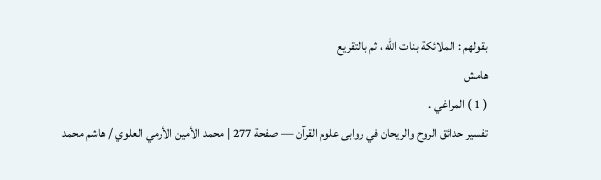بقولهم : الملائكة بنات اللّه ، ثم بالتقريع
هامش
( 1 ) المراغي .
تفسير حدائق الروح والريحان في روابى علوم القرآن — صفحة 277 | محمد الأمين الأرمي العلوي / هاشم محمد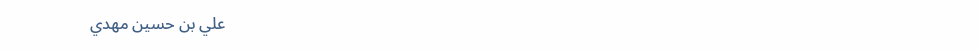علي بن حسين مهدي